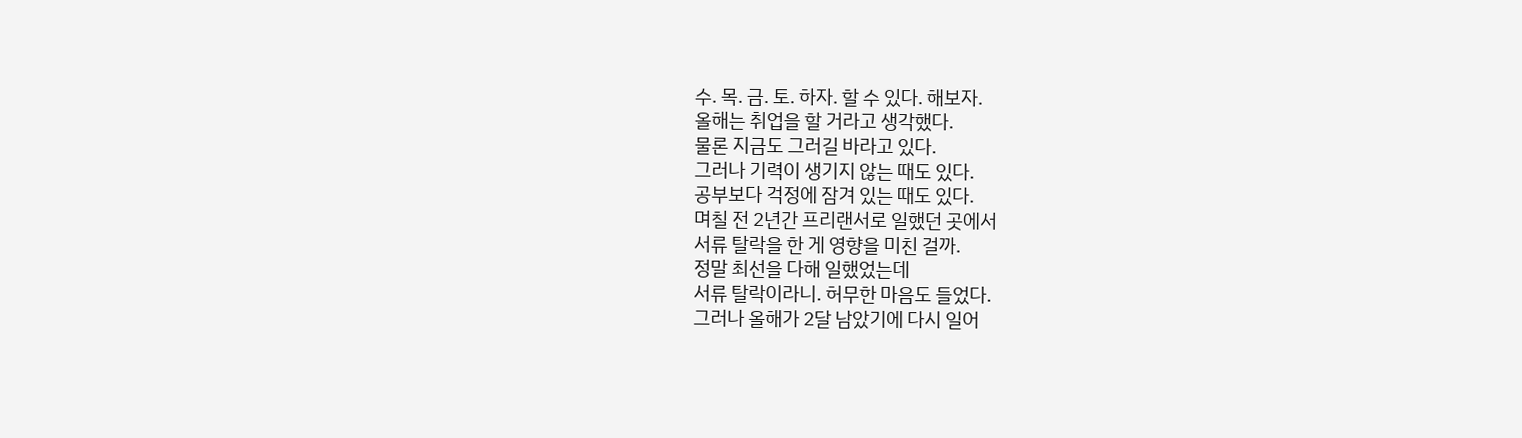수. 목. 금. 토. 하자. 할 수 있다. 해보자.
올해는 취업을 할 거라고 생각했다.
물론 지금도 그러길 바라고 있다.
그러나 기력이 생기지 않는 때도 있다.
공부보다 걱정에 잠겨 있는 때도 있다.
며칠 전 2년간 프리랜서로 일했던 곳에서
서류 탈락을 한 게 영향을 미친 걸까.
정말 최선을 다해 일했었는데
서류 탈락이라니. 허무한 마음도 들었다.
그러나 올해가 2달 남았기에 다시 일어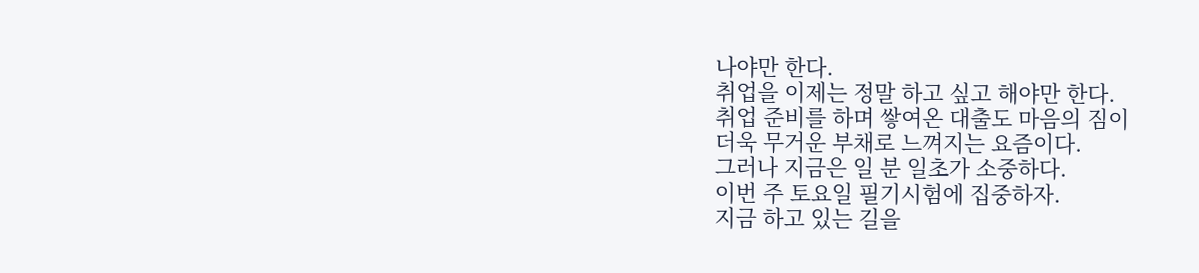나야만 한다.
취업을 이제는 정말 하고 싶고 해야만 한다.
취업 준비를 하며 쌓여온 대출도 마음의 짐이
더욱 무거운 부채로 느껴지는 요즘이다.
그러나 지금은 일 분 일초가 소중하다.
이번 주 토요일 필기시험에 집중하자.
지금 하고 있는 길을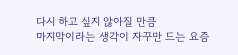다시 하고 싶지 않아질 만큼
마지막이라는 생각이 자꾸만 드는 요즘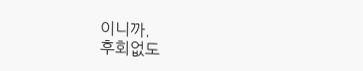이니까.
후회없도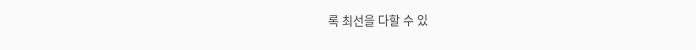록 최선을 다할 수 있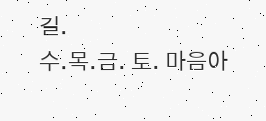길.
수.목.금. 토. 마음아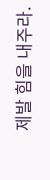제발 힘을 내주라.